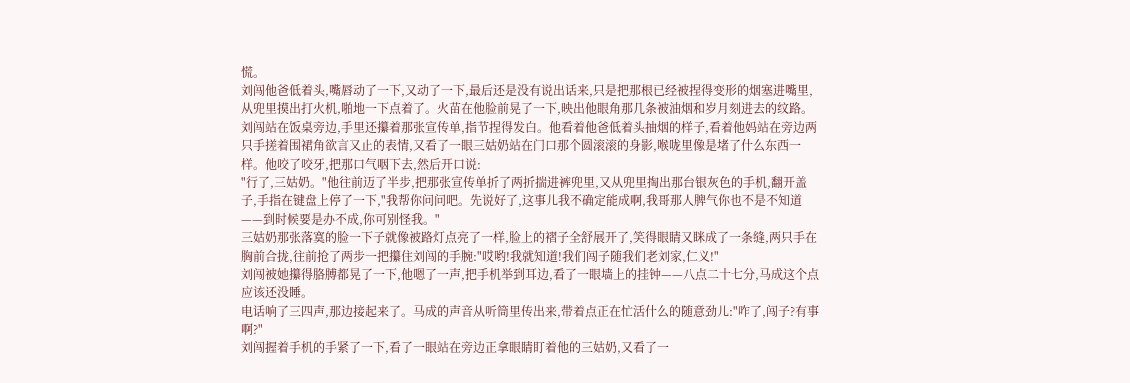慌。
刘闯他爸低着头,嘴唇动了一下,又动了一下,最后还是没有说出话来,只是把那根已经被捏得变形的烟塞进嘴里,从兜里摸出打火机,啪地一下点着了。火苗在他脸前晃了一下,映出他眼角那几条被油烟和岁月刻进去的纹路。
刘闯站在饭桌旁边,手里还攥着那张宣传单,指节捏得发白。他看着他爸低着头抽烟的样子,看着他妈站在旁边两只手搓着围裙角欲言又止的表情,又看了一眼三姑奶站在门口那个圆滚滚的身影,喉咙里像是堵了什么东西一样。他咬了咬牙,把那口气咽下去,然后开口说:
"行了,三姑奶。"他往前迈了半步,把那张宣传单折了两折揣进裤兜里,又从兜里掏出那台银灰色的手机,翻开盖子,手指在键盘上停了一下,"我帮你问问吧。先说好了,这事儿我不确定能成啊,我哥那人脾气你也不是不知道——到时候要是办不成,你可别怪我。"
三姑奶那张落寞的脸一下子就像被路灯点亮了一样,脸上的褶子全舒展开了,笑得眼睛又眯成了一条缝,两只手在胸前合拢,往前抢了两步一把攥住刘闯的手腕:"哎哟!我就知道!我们闯子随我们老刘家,仁义!"
刘闯被她攥得胳膊都晃了一下,他嗯了一声,把手机举到耳边,看了一眼墙上的挂钟——八点二十七分,马成这个点应该还没睡。
电话响了三四声,那边接起来了。马成的声音从听筒里传出来,带着点正在忙活什么的随意劲儿:"咋了,闯子?有事啊?"
刘闯握着手机的手紧了一下,看了一眼站在旁边正拿眼睛盯着他的三姑奶,又看了一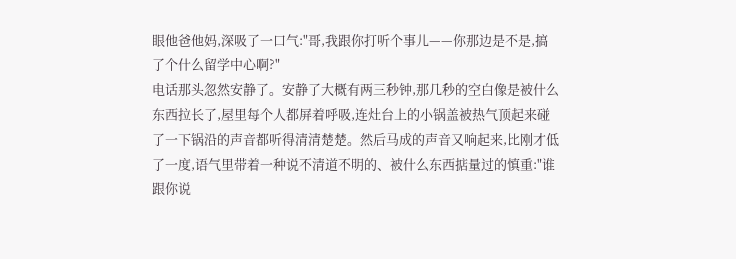眼他爸他妈,深吸了一口气:"哥,我跟你打听个事儿——你那边是不是,搞了个什么留学中心啊?"
电话那头忽然安静了。安静了大概有两三秒钟,那几秒的空白像是被什么东西拉长了,屋里每个人都屏着呼吸,连灶台上的小锅盖被热气顶起来碰了一下锅沿的声音都听得清清楚楚。然后马成的声音又响起来,比刚才低了一度,语气里带着一种说不清道不明的、被什么东西掂量过的慎重:"谁跟你说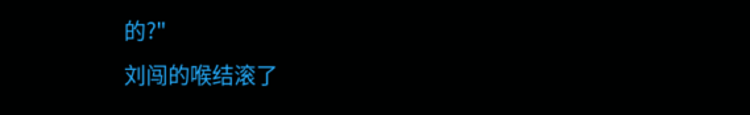的?"
刘闯的喉结滚了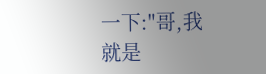一下:"哥,我就是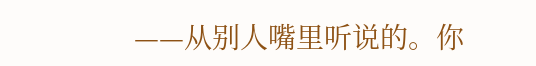——从别人嘴里听说的。你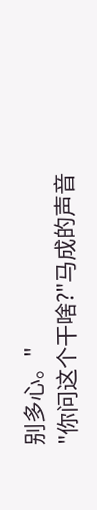别多心。"
"你问这个干啥?"马成的声音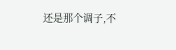还是那个调子,不